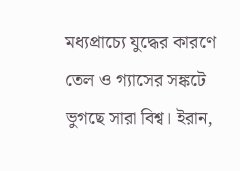মধ্যপ্রাচ্যে যুদ্ধের কারণে তেল ও গ্যাসের সঙ্কটে ভুগছে সারা বিশ্ব। ইরান,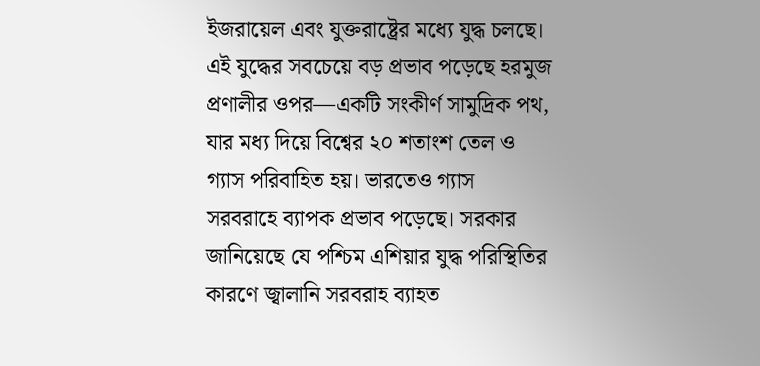ইজরায়েল এবং যুক্তরাষ্ট্রের মধ্যে যুদ্ধ চলছে। এই যুদ্ধের সবচেয়ে বড় প্রভাব পড়েছে হরমুজ প্রণালীর ওপর—একটি সংকীর্ণ সামুদ্রিক পথ, যার মধ্য দিয়ে বিশ্বের ২০ শতাংশ তেল ও গ্যাস পরিবাহিত হয়। ভারতেও গ্যাস সরবরাহে ব্যাপক প্রভাব পড়েছে। সরকার জানিয়েছে যে পশ্চিম এশিয়ার যুদ্ধ পরিস্থিতির কারণে জ্বালানি সরবরাহ ব্যাহত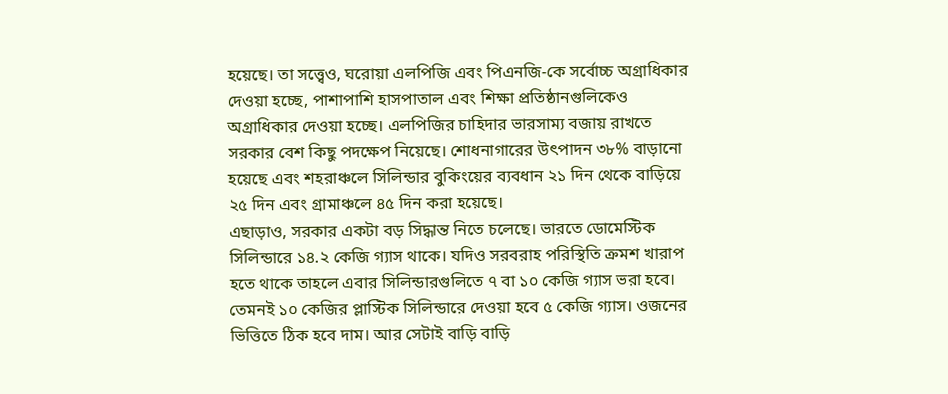হয়েছে। তা সত্ত্বেও, ঘরোয়া এলপিজি এবং পিএনজি-কে সর্বোচ্চ অগ্রাধিকার দেওয়া হচ্ছে, পাশাপাশি হাসপাতাল এবং শিক্ষা প্রতিষ্ঠানগুলিকেও অগ্রাধিকার দেওয়া হচ্ছে। এলপিজির চাহিদার ভারসাম্য বজায় রাখতে সরকার বেশ কিছু পদক্ষেপ নিয়েছে। শোধনাগারের উৎপাদন ৩৮% বাড়ানো হয়েছে এবং শহরাঞ্চলে সিলিন্ডার বুকিংয়ের ব্যবধান ২১ দিন থেকে বাড়িয়ে ২৫ দিন এবং গ্রামাঞ্চলে ৪৫ দিন করা হয়েছে।
এছাড়াও, সরকার একটা বড় সিদ্ধান্ত নিতে চলেছে। ভারতে ডোমেস্টিক সিলিন্ডারে ১৪.২ কেজি গ্যাস থাকে। যদিও সরবরাহ পরিস্থিতি ক্রমশ খারাপ হতে থাকে তাহলে এবার সিলিন্ডারগুলিতে ৭ বা ১০ কেজি গ্যাস ভরা হবে। তেমনই ১০ কেজির প্লাস্টিক সিলিন্ডারে দেওয়া হবে ৫ কেজি গ্যাস। ওজনের ভিত্তিতে ঠিক হবে দাম। আর সেটাই বাড়ি বাড়ি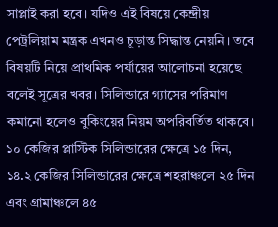সাপ্লাই করা হবে। যদিও এই বিষয়ে কেন্দ্রীয় পেট্রলিয়াম মন্ত্রক এখনও চূড়ান্ত সিদ্ধান্ত নেয়নি। তবে বিষয়টি নিয়ে প্রাথমিক পর্যায়ের আলোচনা হয়েছে বলেই সূত্রের খবর। সিলিন্ডারে গ্যাসের পরিমাণ কমানো হলেও বুকিংয়ের নিয়ম অপরিবর্তিত থাকবে। ১০ কেজির প্লাস্টিক সিলিন্ডারের ক্ষেত্রে ১৫ দিন, ১৪.২ কেজির সিলিন্ডারের ক্ষেত্রে শহরাঞ্চলে ২৫ দিন এবং গ্রামাঞ্চলে ৪৫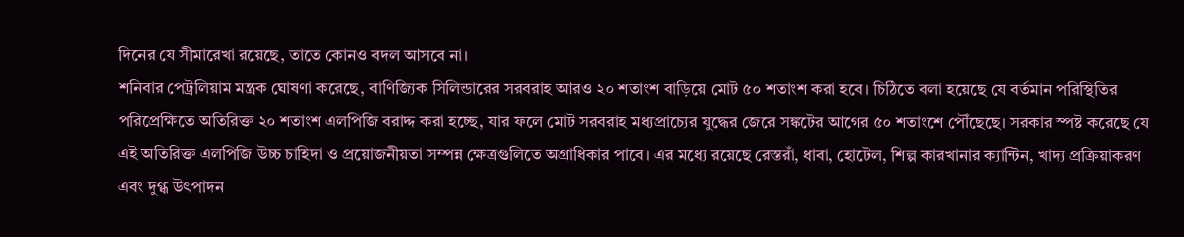দিনের যে সীমারেখা রয়েছে, তাতে কোনও বদল আসবে না।
শনিবার পেট্রলিয়াম মন্ত্রক ঘোষণা করেছে, বাণিজ্যিক সিলিন্ডারের সরবরাহ আরও ২০ শতাংশ বাড়িয়ে মোট ৫০ শতাংশ করা হবে। চিঠিতে বলা হয়েছে যে বর্তমান পরিস্থিতির পরিপ্রেক্ষিতে অতিরিক্ত ২০ শতাংশ এলপিজি বরাদ্দ করা হচ্ছে, যার ফলে মোট সরবরাহ মধ্যপ্রাচ্যের যুদ্ধের জেরে সঙ্কটের আগের ৫০ শতাংশে পৌঁছেছে। সরকার স্পষ্ট করেছে যে এই অতিরিক্ত এলপিজি উচ্চ চাহিদা ও প্রয়োজনীয়তা সম্পন্ন ক্ষেত্রগুলিতে অগ্রাধিকার পাবে। এর মধ্যে রয়েছে রেস্তরাঁ, ধাবা, হোটেল, শিল্প কারখানার ক্যান্টিন, খাদ্য প্রক্রিয়াকরণ এবং দুগ্ধ উৎপাদন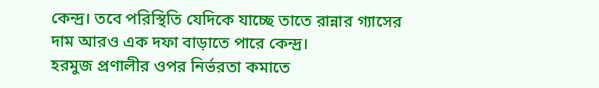কেন্দ্র। তবে পরিস্থিতি যেদিকে যাচ্ছে তাতে রান্নার গ্যাসের দাম আরও এক দফা বাড়াতে পারে কেন্দ্র।
হরমুজ প্রণালীর ওপর নির্ভরতা কমাতে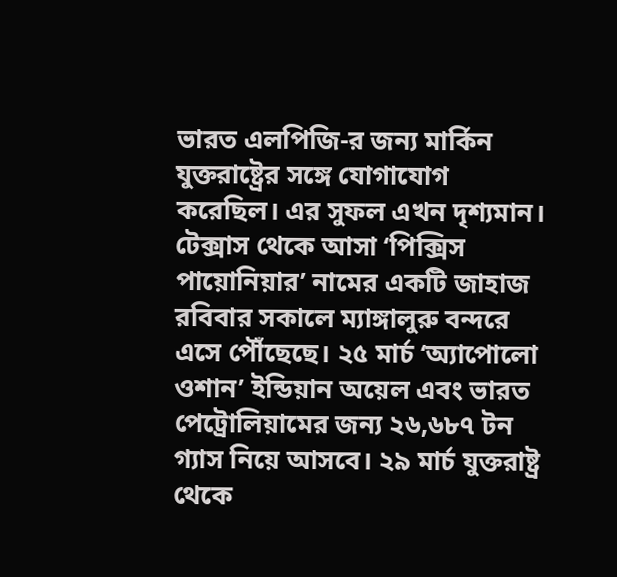ভারত এলপিজি-র জন্য মার্কিন যুক্তরাষ্ট্রের সঙ্গে যোগাযোগ করেছিল। এর সুফল এখন দৃশ্যমান। টেক্সাস থেকে আসা ‘পিক্সিস পায়োনিয়ার’ নামের একটি জাহাজ রবিবার সকালে ম্যাঙ্গালুরু বন্দরে এসে পৌঁছেছে। ২৫ মার্চ ‘অ্যাপোলো ওশান’ ইন্ডিয়ান অয়েল এবং ভারত পেট্রোলিয়ামের জন্য ২৬,৬৮৭ টন গ্যাস নিয়ে আসবে। ২৯ মার্চ যুক্তরাষ্ট্র থেকে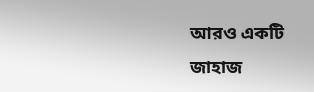আরও একটি জাহাজ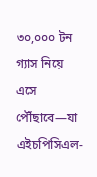৩০,০০০ টন গ্যাস নিয়ে এসে পৌঁছাবে—যা এইচপিসিএল-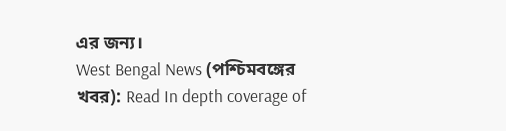এর জন্য।
West Bengal News (পশ্চিমবঙ্গের খবর): Read In depth coverage of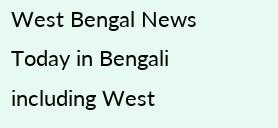West Bengal News Today in Bengali including West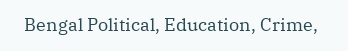Bengal Political, Education, Crime,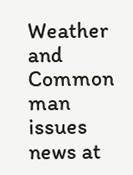Weather and Common man issues news at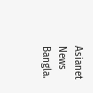Asianet News Bangla.